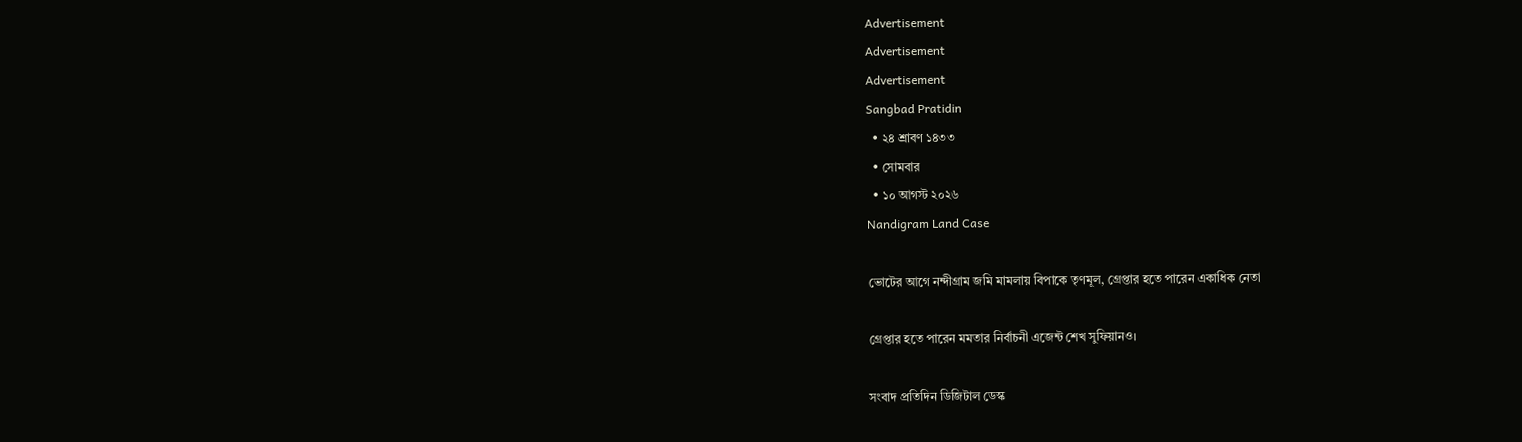Advertisement
Advertisement
Advertisement
Sangbad Pratidin
  • ২৪ শ্রাবণ ১৪৩৩
  • সোমবার
  • ১০ আগস্ট ২০২৬
Nandigram Land Case

ভোটের আগে নন্দীগ্রাম জমি মামলায় বিপাকে তৃণমূল, গ্রেপ্তার হতে পারেন একাধিক নেতা

গ্রেপ্তার হতে পারেন মমতার নির্বাচনী এজেন্ট শেখ সুফিয়ানও।

সংবাদ প্রতিদিন ডিজিটাল ডেস্ক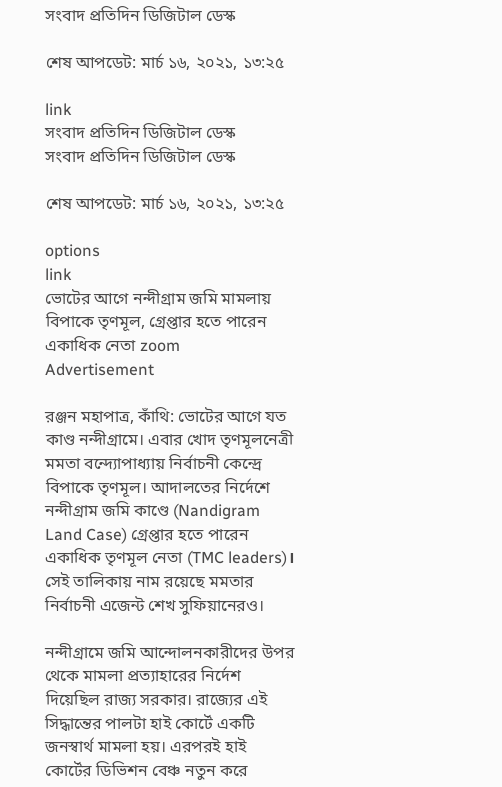সংবাদ প্রতিদিন ডিজিটাল ডেস্ক

শেষ আপডেট: মার্চ ১৬, ২০২১, ১৩:২৫

link
সংবাদ প্রতিদিন ডিজিটাল ডেস্ক
সংবাদ প্রতিদিন ডিজিটাল ডেস্ক

শেষ আপডেট: মার্চ ১৬, ২০২১, ১৩:২৫

options
link
ভোটের আগে নন্দীগ্রাম জমি মামলায় বিপাকে তৃণমূল, গ্রেপ্তার হতে পারেন একাধিক নেতা zoom
Advertisement

রঞ্জন মহাপাত্র, কাঁথি: ভোটের আগে যত কাণ্ড নন্দীগ্রামে। এবার খোদ তৃণমূলনেত্রী মমতা বন্দ্যোপাধ্যায় নির্বাচনী কেন্দ্রে বিপাকে তৃণমূল। আদালতের নির্দেশে নন্দীগ্রাম জমি কাণ্ডে (Nandigram Land Case) গ্রেপ্তার হতে পারেন একাধিক তৃণমূল নেতা (TMC leaders)। সেই তালিকায় নাম রয়েছে মমতার নির্বাচনী এজেন্ট শেখ সুফিয়ানেরও।

নন্দীগ্রামে জমি আন্দোলনকারীদের উপর থেকে মামলা প্রত্যাহারের নির্দেশ দিয়েছিল রাজ্য সরকার। রাজ্যের এই সিদ্ধান্তের পালটা হাই কোর্টে একটি জনস্বার্থ মামলা হয়। এরপরই হাই কোর্টের ডিভিশন বেঞ্চ নতুন করে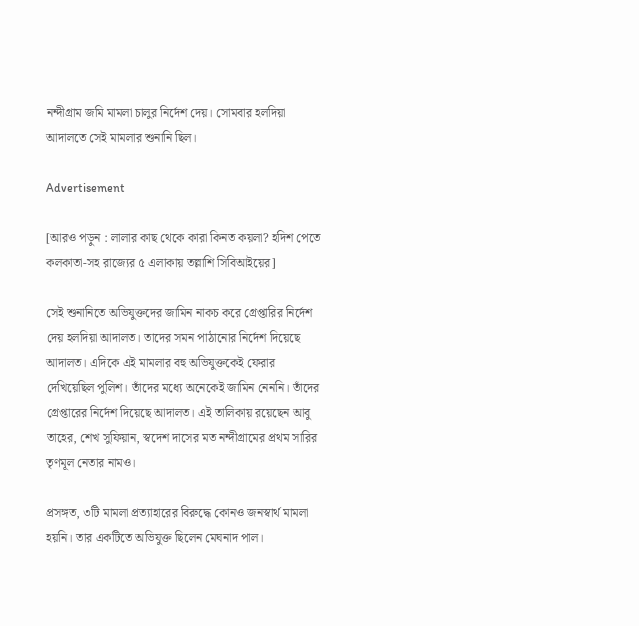নন্দীগ্রাম জমি মামলা চালুর নির্দেশ দেয়। সোমবার হলদিয়া আদালতে সেই মামলার শুনানি ছিল।

Advertisement

[আরও পড়ুন : লালার কাছ থেকে কারা কিনত কয়লা? হদিশ পেতে কলকাতা-সহ রাজ্যের ৫ এলাকায় তল্লাশি সিবিআইয়ের]

সেই শুনানিতে অভিযুক্তদের জামিন নাকচ করে গ্রেপ্তারির নির্দেশ দেয় হলদিয়া আদালত। তাদের সমন পাঠানোর নির্দেশ দিয়েছে আদালত। এদিকে এই মামলার বহু অভিযুক্তকেই ফেরার দেখিয়েছিল পুলিশ। তাঁদের মধ্যে অনেকেই জামিন নেননি। তাঁদের গ্রেপ্তারের নির্দেশ দিয়েছে আদালত। এই তালিকায় রয়েছেন আবু তাহের, শেখ সুফিয়ান, স্বদেশ দাসের মত নন্দীগ্রামের প্রথম সারির তৃণমূল নেতার নামও।

প্রসঙ্গত, ৩টি মামলা প্রত্যাহারের বিরুদ্ধে কোনও জনস্বার্থ মামলা হয়নি। তার একটিতে অভিযুক্ত ছিলেন মেঘনাদ পাল।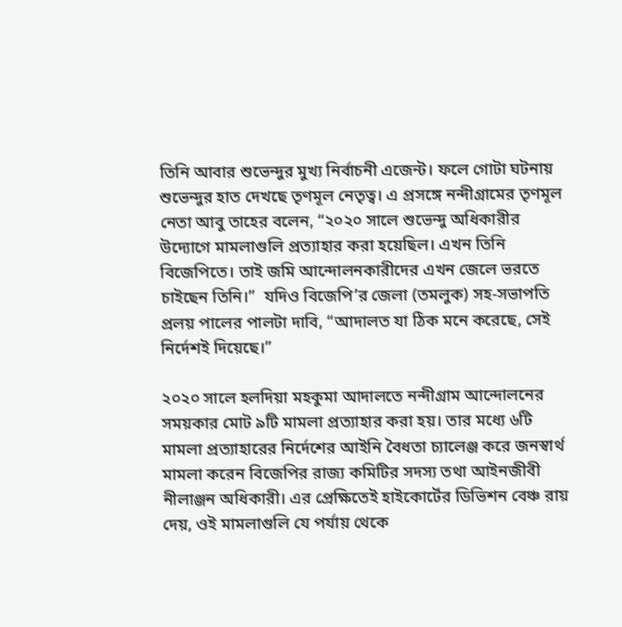তিনি আবার শুভেন্দুর মুখ্য নির্বাচনী এজেন্ট। ফলে গোটা ঘটনায় শুভেন্দুর হাত দেখছে তৃণমূল নেতৃত্ব। এ প্রসঙ্গে নন্দীগ্রামের তৃণমূল নেতা আবু তাহের বলেন, “২০২০ সালে শুভেন্দু অধিকারীর উদ্যোগে মামলাগুলি প্রত্যাহার করা হয়েছিল। এখন তিনি বিজেপিতে। তাই জমি আন্দোলনকারীদের এখন জেলে ভরতে চাইছেন তিনি।”  যদিও বিজেপি’র জেলা (তমলুক) সহ-সভাপতি প্রলয় পালের পালটা দাবি, “আদালত যা ঠিক মনে করেছে, সেই নির্দেশই দিয়েছে।”

২০২০ সালে হলদিয়া মহকুমা আদালতে নন্দীগ্রাম আন্দোলনের সময়কার মোট ৯টি মামলা প্রত্যাহার করা হয়। তার মধ্যে ৬টি মামলা প্রত্যাহারের নির্দেশের আইনি বৈধতা চ্যালেঞ্জ করে জনস্বার্থ মামলা করেন বিজেপির রাজ্য কমিটির সদস্য তথা আইনজীবী নীলাঞ্জন অধিকারী। এর প্রেক্ষিতেই হাইকোর্টের ডিভিশন বেঞ্চ রায় দেয়, ওই মামলাগুলি যে পর্যায় থেকে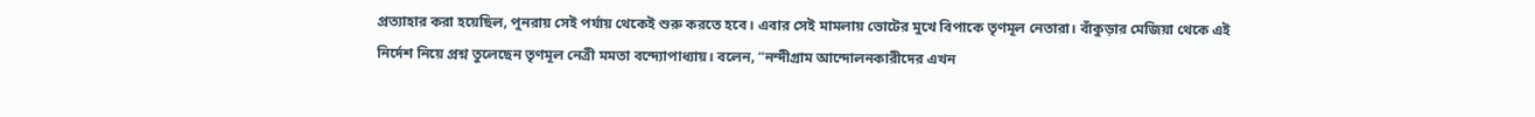প্রত্যাহার করা হয়েছিল, পুনরায় সেই পর্যায় থেকেই শুরু করতে হবে। এবার সেই মামলায় ভোটের মুখে বিপাকে তৃণমূল নেতারা। বাঁকুড়ার মেজিয়া থেকে এই নির্দেশ নিয়ে প্রশ্ন তুলেছেন তৃণমূল নেত্রী মমতা বন্দ্যোপাধ্যায়। বলেন, “নন্দীগ্রাম আন্দোলনকারীদের এখন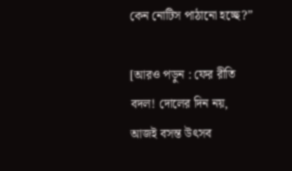কেন নোটিস পাঠানো হচ্ছে?”

[আরও পড়ুন : ফের রীতি বদল! দোলের দিন নয়, আজই বসন্ত উৎসব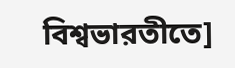বিশ্বভারতীতে]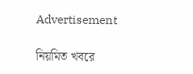Advertisement

নিয়মিত খবরে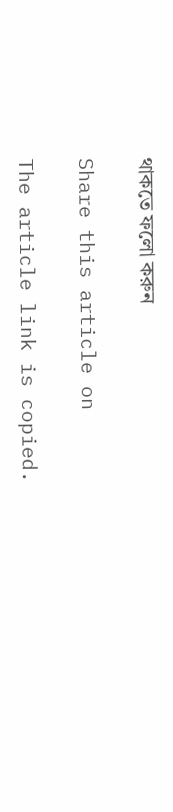থাকতে ফলো করুন

Share this article on

The article link is copied.